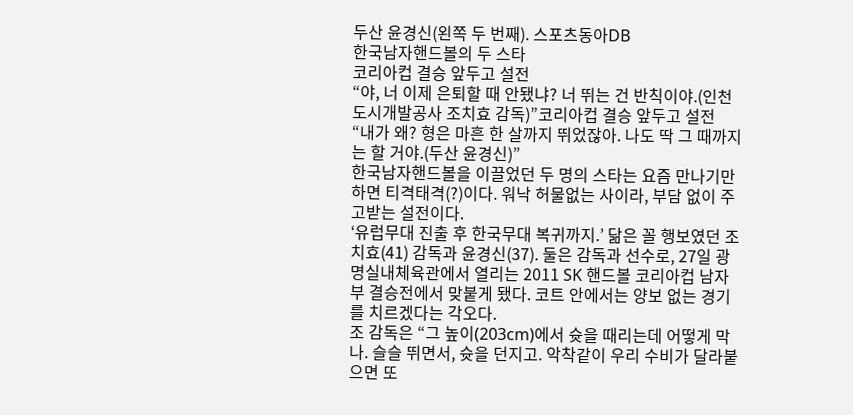두산 윤경신(왼쪽 두 번째). 스포츠동아DB
한국남자핸드볼의 두 스타
코리아컵 결승 앞두고 설전
“야, 너 이제 은퇴할 때 안됐냐? 너 뛰는 건 반칙이야.(인천도시개발공사 조치효 감독)”코리아컵 결승 앞두고 설전
“내가 왜? 형은 마흔 한 살까지 뛰었잖아. 나도 딱 그 때까지는 할 거야.(두산 윤경신)”
한국남자핸드볼을 이끌었던 두 명의 스타는 요즘 만나기만 하면 티격태격(?)이다. 워낙 허물없는 사이라, 부담 없이 주고받는 설전이다.
‘유럽무대 진출 후 한국무대 복귀까지.’ 닮은 꼴 행보였던 조치효(41) 감독과 윤경신(37). 둘은 감독과 선수로, 27일 광명실내체육관에서 열리는 2011 SK 핸드볼 코리아컵 남자부 결승전에서 맞붙게 됐다. 코트 안에서는 양보 없는 경기를 치르겠다는 각오다.
조 감독은 “그 높이(203cm)에서 슛을 때리는데 어떻게 막나. 슬슬 뛰면서, 슛을 던지고. 악착같이 우리 수비가 달라붙으면 또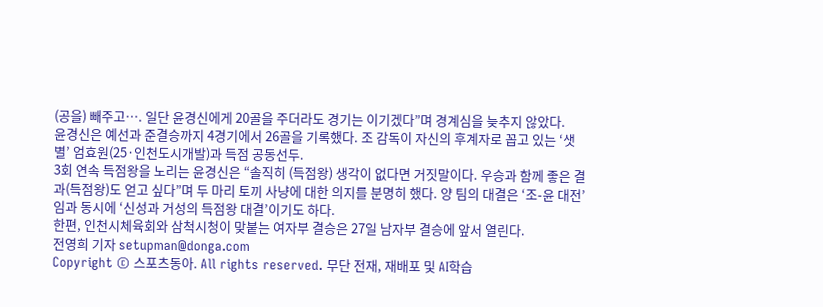(공을) 빼주고…. 일단 윤경신에게 20골을 주더라도 경기는 이기겠다”며 경계심을 늦추지 않았다.
윤경신은 예선과 준결승까지 4경기에서 26골을 기록했다. 조 감독이 자신의 후계자로 꼽고 있는 ‘샛별’ 엄효원(25·인천도시개발)과 득점 공동선두.
3회 연속 득점왕을 노리는 윤경신은 “솔직히 (득점왕) 생각이 없다면 거짓말이다. 우승과 함께 좋은 결과(득점왕)도 얻고 싶다”며 두 마리 토끼 사냥에 대한 의지를 분명히 했다. 양 팀의 대결은 ‘조-윤 대전’임과 동시에 ‘신성과 거성의 득점왕 대결’이기도 하다.
한편, 인천시체육회와 삼척시청이 맞붙는 여자부 결승은 27일 남자부 결승에 앞서 열린다.
전영희 기자 setupman@donga.com
Copyright © 스포츠동아. All rights reserved. 무단 전재, 재배포 및 AI학습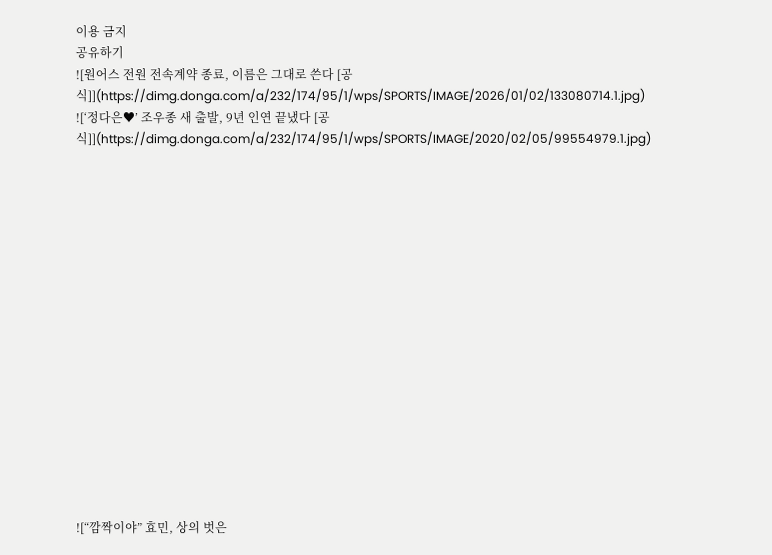이용 금지
공유하기
![원어스 전원 전속계약 종료, 이름은 그대로 쓴다 [공식]](https://dimg.donga.com/a/232/174/95/1/wps/SPORTS/IMAGE/2026/01/02/133080714.1.jpg)
![‘정다은♥’ 조우종 새 출발, 9년 인연 끝냈다 [공식]](https://dimg.donga.com/a/232/174/95/1/wps/SPORTS/IMAGE/2020/02/05/99554979.1.jpg)

















![“깜짝이야” 효민, 상의 벗은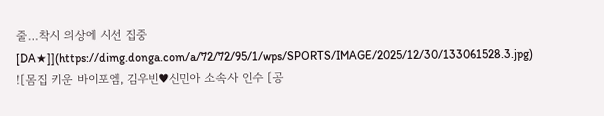줄…착시 의상에 시선 집중 [DA★]](https://dimg.donga.com/a/72/72/95/1/wps/SPORTS/IMAGE/2025/12/30/133061528.3.jpg)
![몸집 키운 바이포엠, 김우빈♥신민아 소속사 인수 [공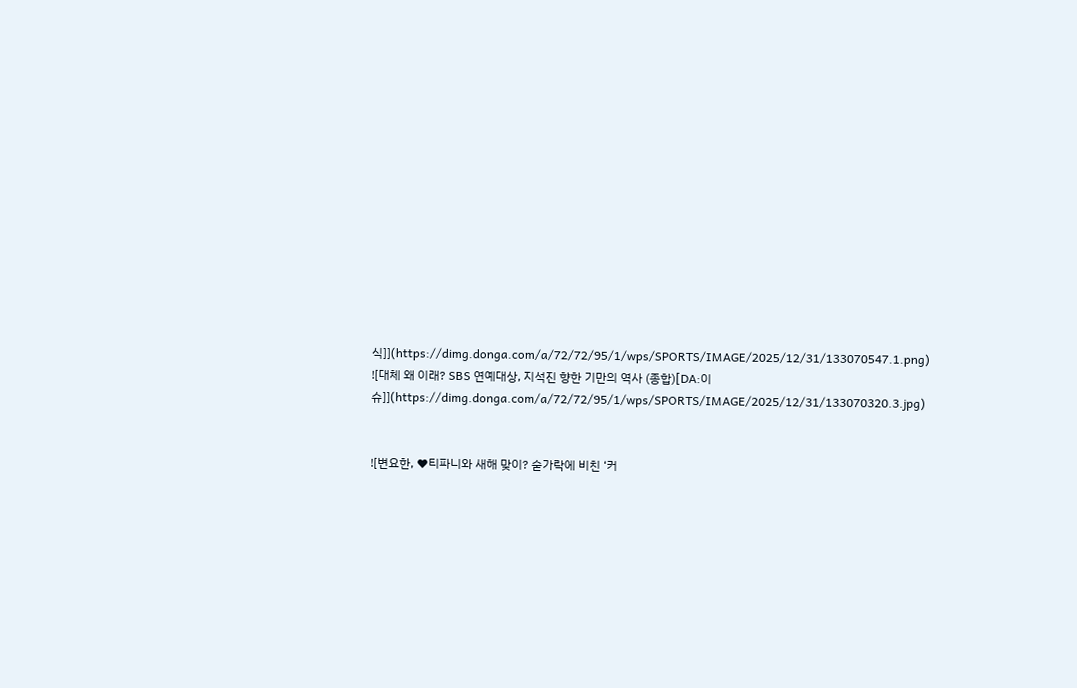식]](https://dimg.donga.com/a/72/72/95/1/wps/SPORTS/IMAGE/2025/12/31/133070547.1.png)
![대체 왜 이래? SBS 연예대상, 지석진 향한 기만의 역사 (종합)[DA:이슈]](https://dimg.donga.com/a/72/72/95/1/wps/SPORTS/IMAGE/2025/12/31/133070320.3.jpg)


![변요한, ♥티파니와 새해 맞이? 숟가락에 비친 ‘커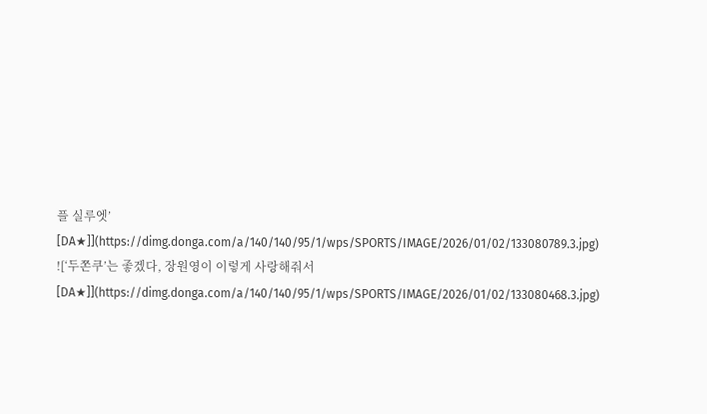플 실루엣’ [DA★]](https://dimg.donga.com/a/140/140/95/1/wps/SPORTS/IMAGE/2026/01/02/133080789.3.jpg)
![‘두쫀쿠’는 좋겠다, 장원영이 이렇게 사랑해줘서 [DA★]](https://dimg.donga.com/a/140/140/95/1/wps/SPORTS/IMAGE/2026/01/02/133080468.3.jpg)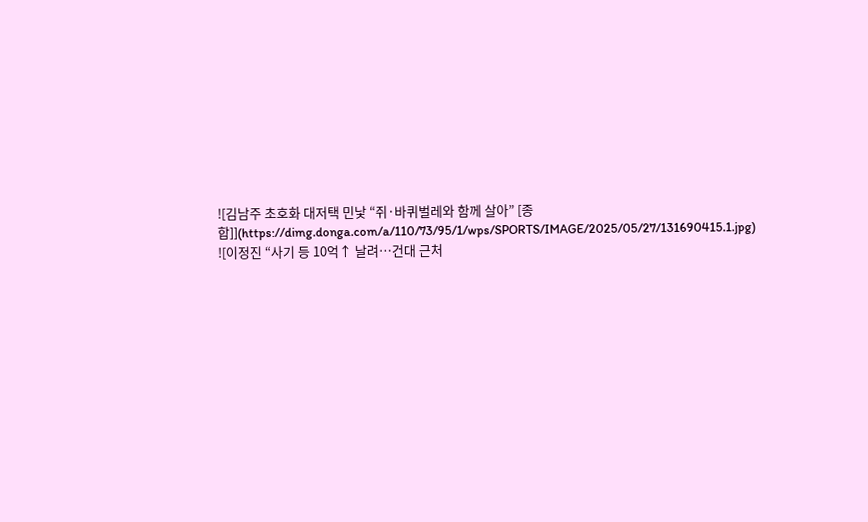![김남주 초호화 대저택 민낯 “쥐·바퀴벌레와 함께 살아” [종합]](https://dimg.donga.com/a/110/73/95/1/wps/SPORTS/IMAGE/2025/05/27/131690415.1.jpg)
![이정진 “사기 등 10억↑ 날려…건대 근처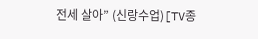전세 살아” (신랑수업)[TV종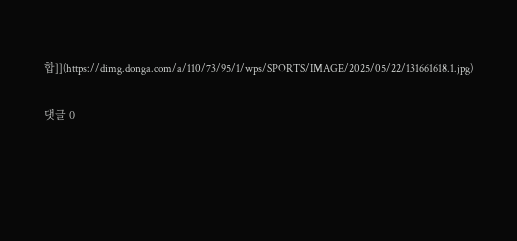합]](https://dimg.donga.com/a/110/73/95/1/wps/SPORTS/IMAGE/2025/05/22/131661618.1.jpg)

댓글 0